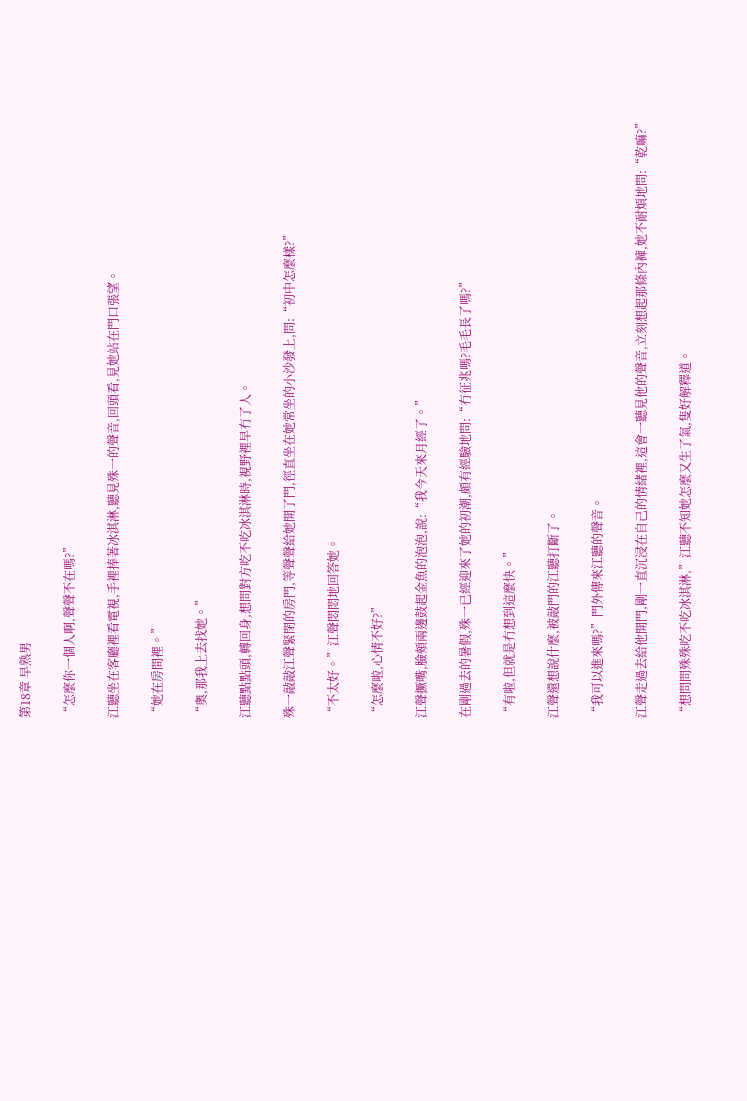第18章 早熟男

“怎麼你一個人啊,聲聲不在嗎?”

江聽坐在客廳裡看電視,手裡捧著冰淇淋,聽見殊一的聲音,回頭看,見她站在門口張望。

“她在房間裡。”

“奧,那我上去找她。”

江聽點點頭,轉回身,想問對方吃不吃冰淇淋時,視野裡早冇了人。

殊一敲敲江聲緊閉的房門,等聲聲給她開了門,徑直坐在她常坐的小沙發上,問:“初中怎麼樣?”

“不太好。”江聲悶悶地回答她。

“怎麼啦,心情不好?”

江聲撅嘴,臉頰兩邊鼓起金魚的泡泡,說:“我今天來月經了。”

在剛過去的暑假,殊一已經迎來了她的初潮,頗有經驗地問:“冇征兆嗎?毛毛長了嗎?”

“有啦,但就是冇想到這麼快。”

江聲還想說什麼,被敲門的江聽打斷了。

“我可以進來嗎?”門外傳來江聽的聲音。

江聲走過去給他開門,剛一直沉浸在自己的情緒裡,這會一聽見他的聲音,立刻想起那條內褲,她不耐煩地問:“乾嘛?”

“想問問殊殊吃不吃冰淇淋,”江聽不知她怎麼又生了氣,隻好解釋道。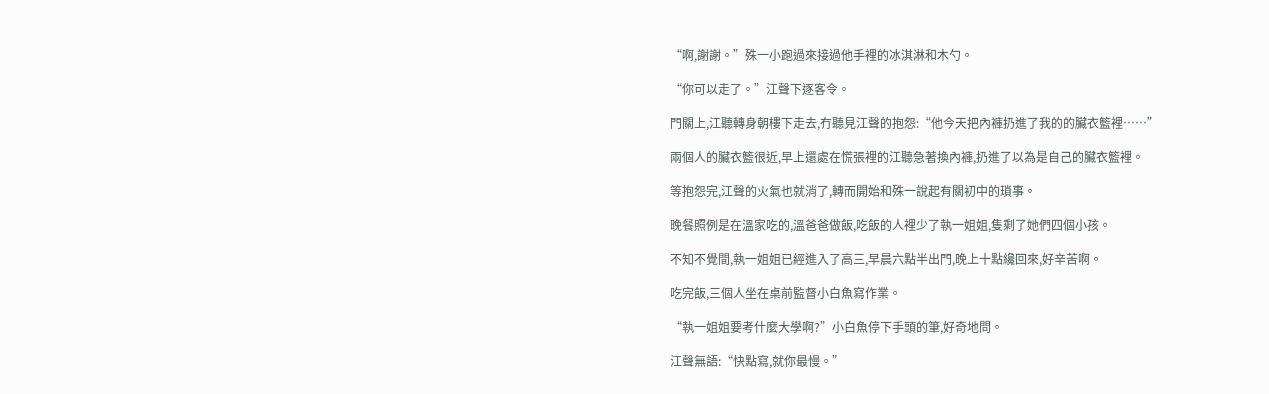“啊,謝謝。”殊一小跑過來接過他手裡的冰淇淋和木勺。

“你可以走了。”江聲下逐客令。

門關上,江聽轉身朝樓下走去,冇聽見江聲的抱怨:“他今天把內褲扔進了我的的臟衣籃裡……”

兩個人的臟衣籃很近,早上還處在慌張裡的江聽急著換內褲,扔進了以為是自己的臟衣籃裡。

等抱怨完,江聲的火氣也就消了,轉而開始和殊一說起有關初中的瑣事。

晚餐照例是在溫家吃的,溫爸爸做飯,吃飯的人裡少了執一姐姐,隻剩了她們四個小孩。

不知不覺間,執一姐姐已經進入了高三,早晨六點半出門,晚上十點纔回來,好辛苦啊。

吃完飯,三個人坐在桌前監督小白魚寫作業。

“執一姐姐要考什麼大學啊?”小白魚停下手頭的筆,好奇地問。

江聲無語:“快點寫,就你最慢。”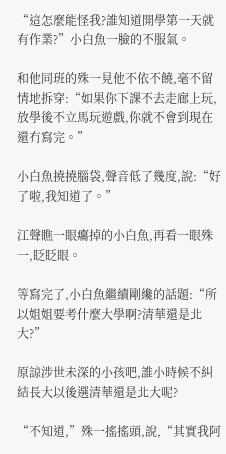“這怎麼能怪我?誰知道開學第一天就有作業?”小白魚一臉的不服氣。

和他同班的殊一見他不依不饒,毫不留情地拆穿:“如果你下課不去走廊上玩,放學後不立馬玩遊戲,你就不會到現在還冇寫完。”

小白魚撓撓腦袋,聲音低了幾度,說:“好了啦,我知道了。”

江聲瞧一眼癟掉的小白魚,再看一眼殊一,眨眨眼。

等寫完了,小白魚繼續剛纔的話題:“所以姐姐要考什麼大學啊?清華還是北大?”

原諒涉世未深的小孩吧,誰小時候不糾結長大以後選清華還是北大呢?

“不知道,”殊一搖搖頭,說,“其實我阿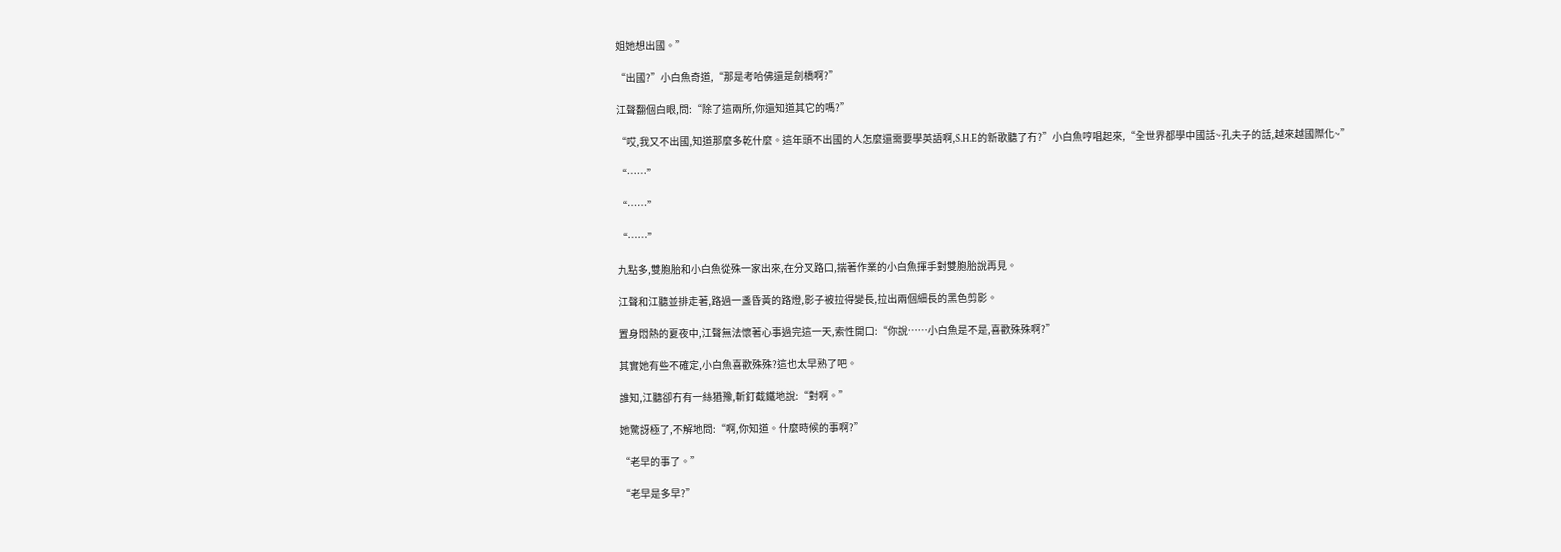姐她想出國。”

“出國?”小白魚奇道,“那是考哈佛還是劍橋啊?”

江聲翻個白眼,問:“除了這兩所,你還知道其它的嗎?”

“哎,我又不出國,知道那麼多乾什麼。這年頭不出國的人怎麼還需要學英語啊,S.H.E的新歌聽了冇?”小白魚哼唱起來,“全世界都學中國話~孔夫子的話,越來越國際化~”

“……”

“……”

“……”

九點多,雙胞胎和小白魚從殊一家出來,在分叉路口,揣著作業的小白魚揮手對雙胞胎說再見。

江聲和江聽並排走著,路過一盞昏黃的路燈,影子被拉得變長,拉出兩個細長的黑色剪影。

置身悶熱的夏夜中,江聲無法懷著心事過完這一天,索性開口:“你說……小白魚是不是,喜歡殊殊啊?”

其實她有些不確定,小白魚喜歡殊殊?這也太早熟了吧。

誰知,江聽卻冇有一絲猶豫,斬釘截鐵地說:“對啊。”

她驚訝極了,不解地問:“啊,你知道。什麼時候的事啊?”

“老早的事了。”

“老早是多早?”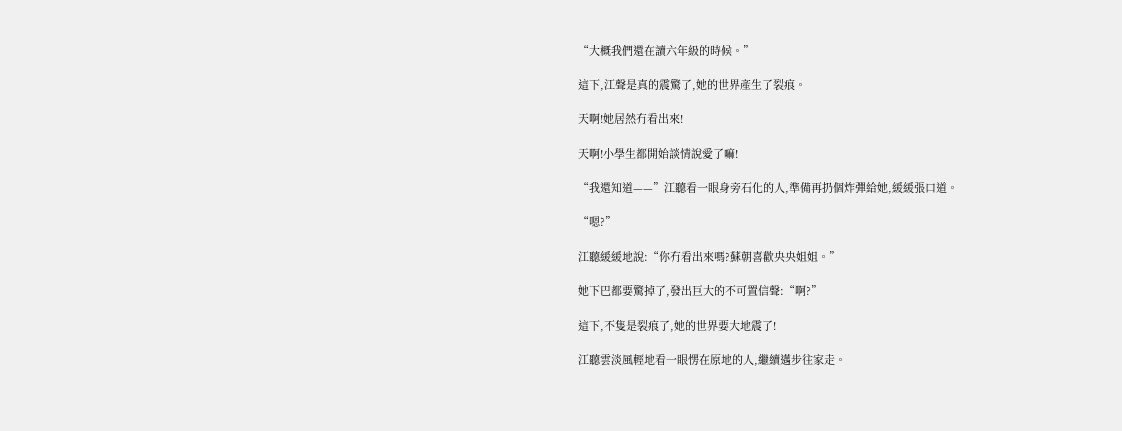“大概我們還在讀六年級的時候。”

這下,江聲是真的震驚了,她的世界產生了裂痕。

天啊!她居然冇看出來!

天啊!小學生都開始談情說愛了嘛!

“我還知道——”江聽看一眼身旁石化的人,準備再扔個炸彈給她,緩緩張口道。

“嗯?”

江聽緩緩地說:“你冇看出來嗎?蘇朝喜歡央央姐姐。”

她下巴都要驚掉了,發出巨大的不可置信聲:“啊?”

這下,不隻是裂痕了,她的世界要大地震了!

江聽雲淡風輕地看一眼愣在原地的人,繼續邁步往家走。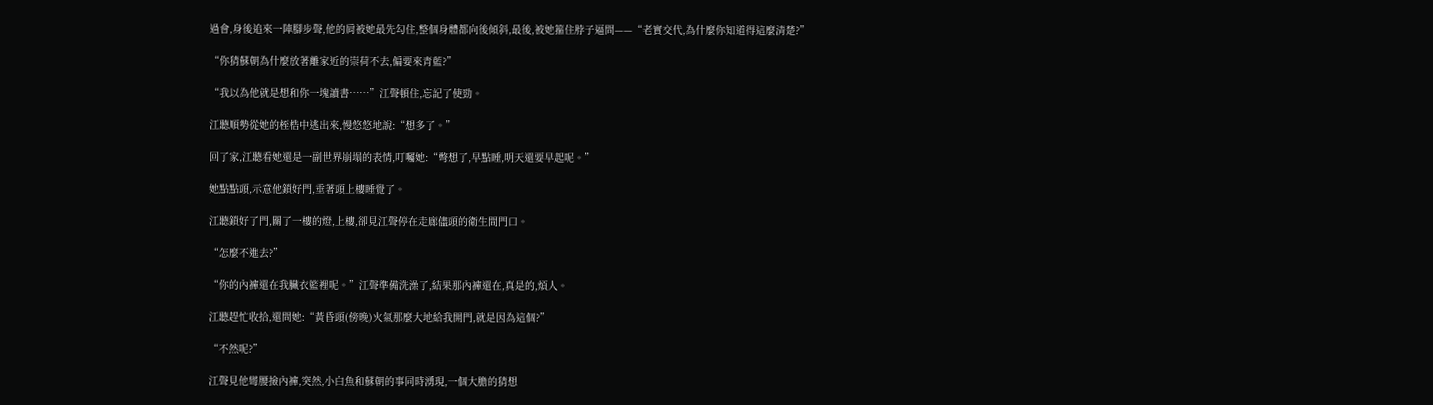過會,身後追來一陣腳步聲,他的肩被她最先勾住,整個身體都向後傾斜,最後,被她箍住脖子逼問——“老實交代,為什麼你知道得這麼清楚?”

“你猜蘇朝為什麼放著離家近的崇荷不去,偏要來青藍?”

“我以為他就是想和你一塊讀書……”江聲頓住,忘記了使勁。

江聽順勢從她的桎梏中逃出來,慢悠悠地說:“想多了。”

回了家,江聽看她還是一副世界崩塌的表情,叮囑她:“彆想了,早點睡,明天還要早起呢。”

她點點頭,示意他鎖好門,垂著頭上樓睡覺了。

江聽鎖好了門,關了一樓的燈,上樓,卻見江聲停在走廊儘頭的衛生間門口。

“怎麼不進去?”

“你的內褲還在我臟衣籃裡呢。”江聲準備洗澡了,結果那內褲還在,真是的,煩人。

江聽趕忙收拾,還問她:“黃昏頭(傍晚)火氣那麼大地給我開門,就是因為這個?”

“不然呢?”

江聲見他彎腰撿內褲,突然,小白魚和蘇朝的事同時湧現,一個大膽的猜想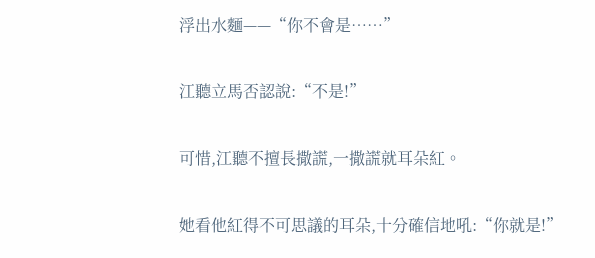浮出水麵——“你不會是……”

江聽立馬否認說:“不是!”

可惜,江聽不擅長撒謊,一撒謊就耳朵紅。

她看他紅得不可思議的耳朵,十分確信地吼:“你就是!”